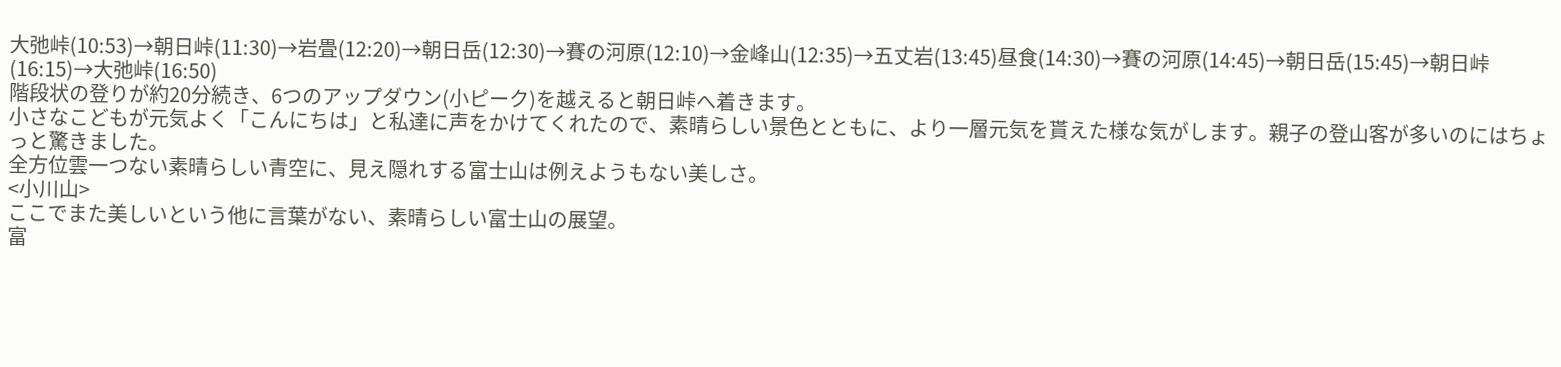大弛峠(10:53)→朝日峠(11:30)→岩畳(12:20)→朝日岳(12:30)→賽の河原(12:10)→金峰山(12:35)→五丈岩(13:45)昼食(14:30)→賽の河原(14:45)→朝日岳(15:45)→朝日峠(16:15)→大弛峠(16:50)
階段状の登りが約20分続き、6つのアップダウン(小ピーク)を越えると朝日峠へ着きます。
小さなこどもが元気よく「こんにちは」と私達に声をかけてくれたので、素晴らしい景色とともに、より一層元気を貰えた様な気がします。親子の登山客が多いのにはちょっと驚きました。
全方位雲一つない素晴らしい青空に、見え隠れする富士山は例えようもない美しさ。
<小川山>
ここでまた美しいという他に言葉がない、素晴らしい富士山の展望。
富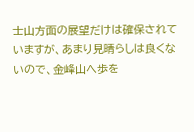士山方面の展望だけは確保されていますが、あまり見晴らしは良くないので、金峰山へ歩を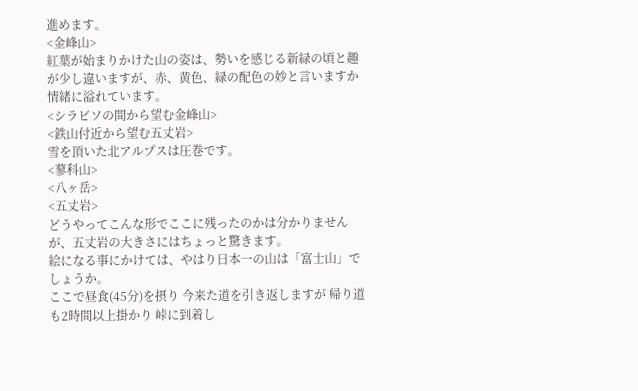進めます。
<金峰山>
紅葉が始まりかけた山の姿は、勢いを感じる新緑の頃と趣が少し違いますが、赤、黄色、緑の配色の妙と言いますか情緒に溢れています。
<シラビソの間から望む金峰山>
<鉄山付近から望む五丈岩>
雪を頂いた北アルプスは圧巻です。
<蓼科山>
<八ヶ岳>
<五丈岩>
どうやってこんな形でここに残ったのかは分かりませんが、五丈岩の大きさにはちょっと驚きます。
絵になる事にかけては、やはり日本一の山は「富士山」でしょうか。
ここで昼食(45分)を摂り 今来た道を引き返しますが 帰り道も2時間以上掛かり 峠に到着し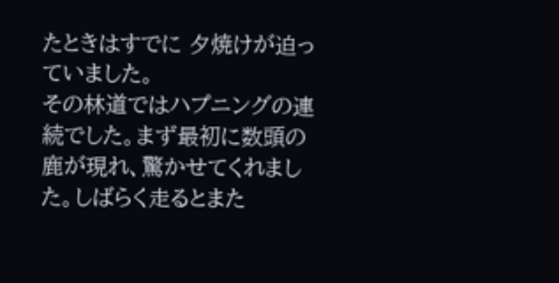たときはすでに 夕焼けが迫っていました。
その林道ではハプニングの連続でした。まず最初に数頭の鹿が現れ、驚かせてくれました。しばらく走るとまた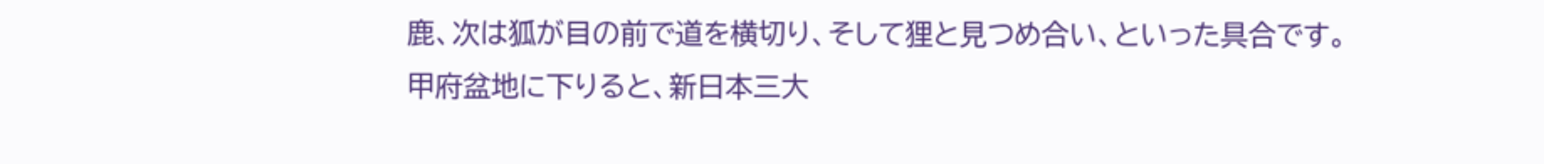鹿、次は狐が目の前で道を横切り、そして狸と見つめ合い、といった具合です。
甲府盆地に下りると、新日本三大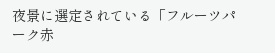夜景に選定されている「フルーツパーク赤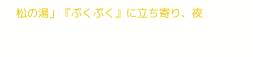松の湯」『ぷくぷく』に立ち寄り、夜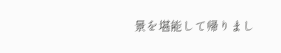景を堪能して帰りまし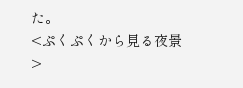た。
<ぷくぷくから見る夜景>